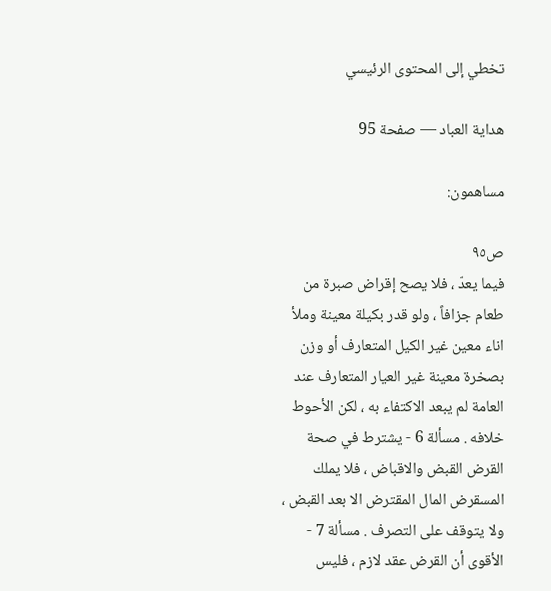تخطي إلى المحتوى الرئيسي

هداية العباد — صفحة 95

مساهمون:

ص٩٥
فيما يعدّ ، فلا يصح إقراض صبرة من طعام جزافاً ، ولو قدر بكيلة معينة وملأ اناء معين غير الكيل المتعارف أو وزن بصخرة معينة غير العيار المتعارف عند العامة لم يبعد الاكتفاء به ، لكن الأحوط خلافه . مسألة 6 - يشترط في صحة القرض القبض والاقباض ، فلا يملك المسقرض المال المقترض الا بعد القبض ، ولا يتوقف على التصرف . مسألة 7 - الأقوى أن القرض عقد لازم ، فليس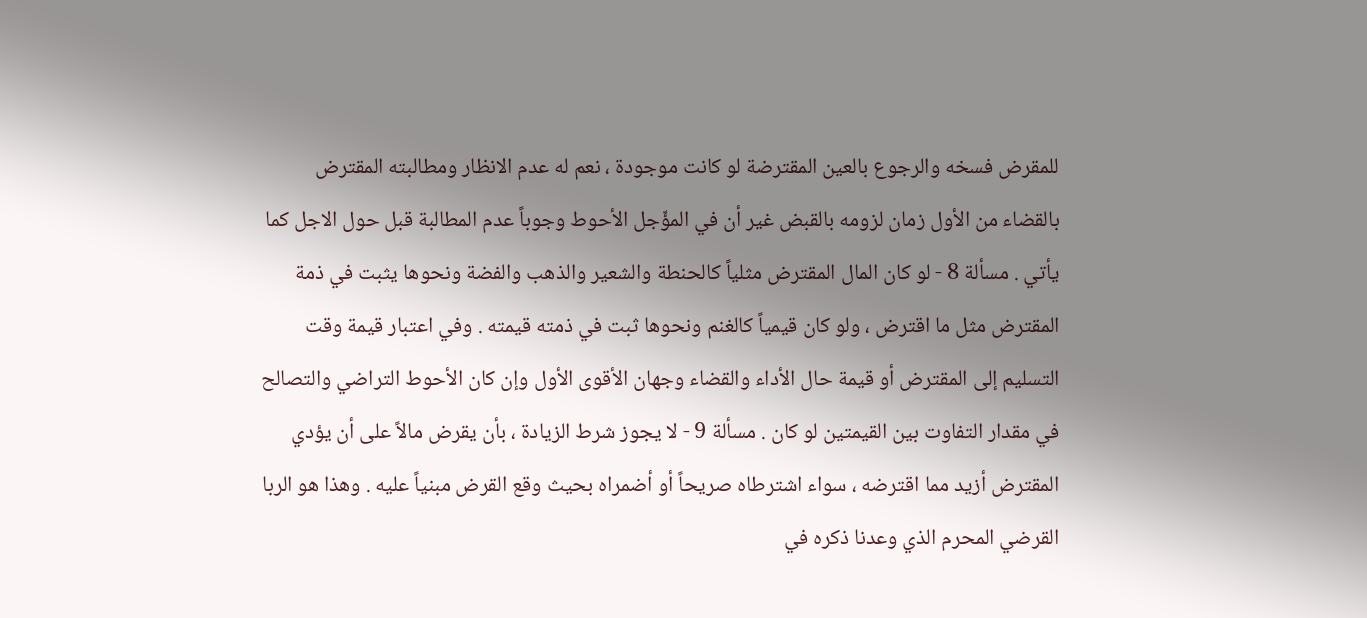للمقرض فسخه والرجوع بالعين المقترضة لو كانت موجودة ، نعم له عدم الانظار ومطالبته المقترض بالقضاء من الأول زمان لزومه بالقبض غير أن في المؤّجل الأحوط وجوباً عدم المطالبة قبل حول الاجل كما يأتي . مسألة 8 - لو كان المال المقترض مثلياً كالحنطة والشعير والذهب والفضة ونحوها يثبت في ذمة المقترض مثل ما اقترض ، ولو كان قيمياً كالغنم ونحوها ثبت في ذمته قيمته . وفي اعتبار قيمة وقت التسليم إلى المقترض أو قيمة حال الأداء والقضاء وجهان الأقوى الأول وإن كان الأحوط التراضي والتصالح في مقدار التفاوت بين القيمتين لو كان . مسألة 9 - لا يجوز شرط الزيادة ، بأن يقرض مالاً على أن يؤدي المقترض أزيد مما اقترضه ، سواء اشترطاه صريحاً أو أضمراه بحيث وقع القرض مبنياً عليه . وهذا هو الربا القرضي المحرم الذي وعدنا ذكره في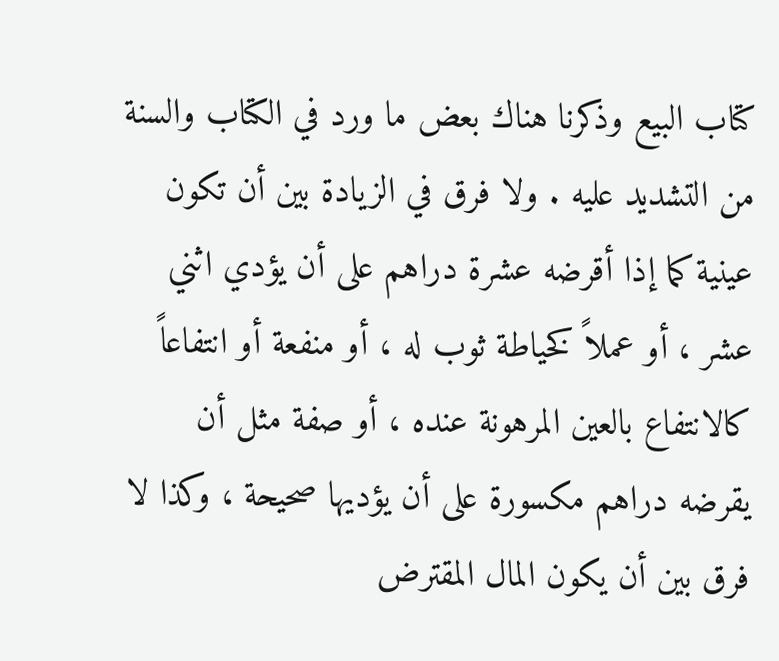كتاب البيع وذكرنا هناك بعض ما ورد في الكتاب والسنة من التشديد عليه . ولا فرق في الزيادة بين أن تكون عينية كما إذا أقرضه عشرة دراهم على أن يؤدي اثني عشر ، أو عملاً كخياطة ثوب له ، أو منفعة أو انتفاعاً كالانتفاع بالعين المرهونة عنده ، أو صفة مثل أن يقرضه دراهم مكسورة على أن يؤديها صحيحة ، وكذا لا فرق بين أن يكون المال المقترض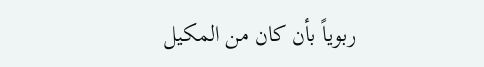ربوياً بأن كان من المكيل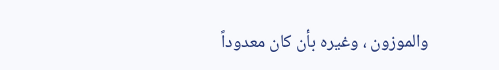والموزون ، وغيره بأن كان معدوداً